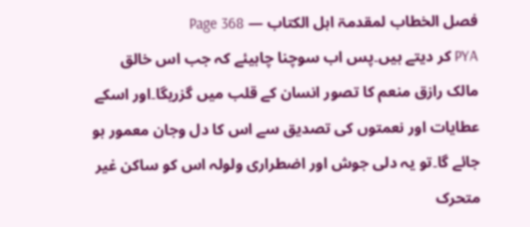فصل الخطاب لمقدمۃ اہل الکتاب — Page 368
PYA کر دیتے ہیں۔پس اب سوچنا چاہیئے کہ جب اس خالق مالک رازق منعم کا تصور انسان کے قلب میں گزریگا۔اور اسکے عطایات اور نعمتوں کی تصدیق سے اس کا دل وجان معمور ہو جائے گا۔تو یہ دلی جوش اور اضطراری ولولہ اس کو ساکن غیر متحرک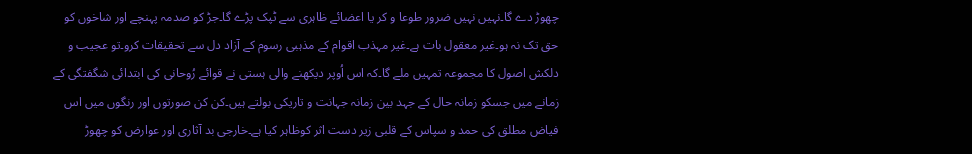چھوڑ دے گا۔نہیں نہیں ضرور طوعا و کر یا اعضائے ظاہری سے ٹپک پڑے گا۔جڑ کو صدمہ پہنچے اور شاخوں کو حق تک نہ ہو۔غیر معقول بات ہے۔غیر مہذب اقوام کے مذہبی رسوم کے آزاد دل سے تحقیقات کرو۔تو عجیب و دلکش اصول کا مجموعہ تمہیں ملے گا۔کہ اس اُوپر دیکھنے والی ہستی نے قوائے رُوحانی کی ابتدائی شگفتگی کے زمانے میں جسکو زمانہ حال کے جہد بین زمانہ جہانت و تاریکی بولتے ہیں۔کن کن صورتوں اور رنگوں میں اس فیاض مطلق کی حمد و سپاس کے قلبی زیر دست اثر کوظاہر کیا ہے۔خارجی بد آثاری اور عوارض کو چھوڑ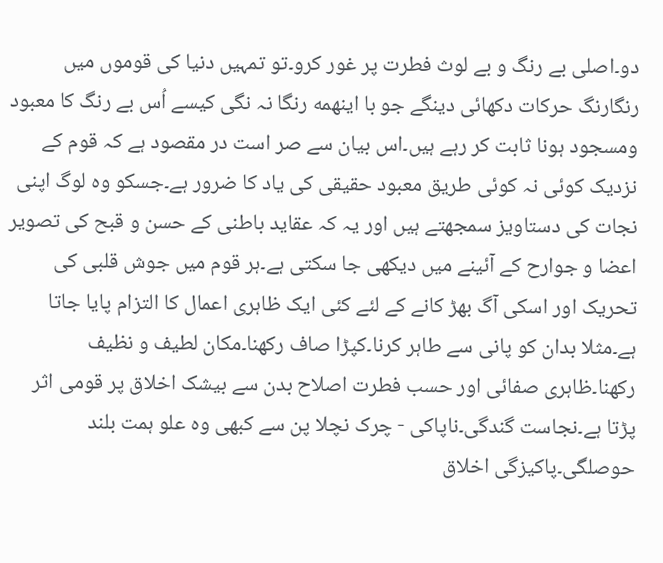دو۔اصلی بے رنگ و بے لوث فطرت پر غور کرو۔تو تمہیں دنیا کی قوموں میں رنگارنگ حرکات دکھائی دینگے جو با اینهمه رنگا نہ نگی کیسے اُس بے رنگ کا معبود ومسجود ہونا ثابت کر رہے ہیں۔اس بیان سے صر است در مقصود ہے کہ قوم کے نزدیک کوئی نہ کوئی طریق معبود حقیقی کی یاد کا ضرور ہے۔جسکو وہ لوگ اپنی نجات کی دستاویز سمجھتے ہیں اور یہ کہ عقاید باطنی کے حسن و قبح کی تصویر اعضا و جوارح کے آئینے میں دیکھی جا سکتی ہے۔ہر قوم میں جوش قلبی کی تحریک اور اسکی آگ بھڑ کانے کے لئے کئی ایک ظاہری اعمال کا التزام پایا جاتا ہے۔مثلا بدان کو پانی سے طاہر کرنا۔کپڑا صاف رکھنا۔مکان لطیف و نظیف رکھنا۔ظاہری صفائی اور حسب فطرت اصلاح بدن سے بیشک اخلاق پر قومی اثر پڑتا ہے۔نجاست گندگی۔ناپاکی - چرک نچلا پن سے کبھی وہ علو ہمت بلند حوصلگی۔پاکیزگی اخلاق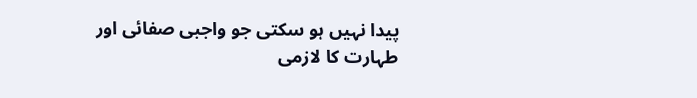پیدا نہیں ہو سکتی جو واجبی صفائی اور طہارت کا لازمی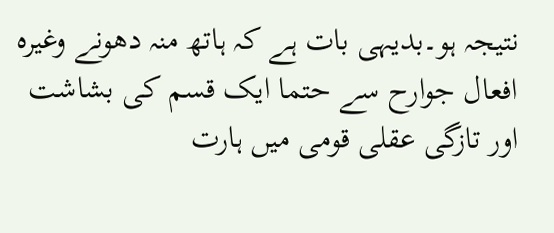نتیجہ ہو۔بدیہی بات ہے کہ ہاتھ منہ دھونے وغیرہ افعال جوارح سے حتما ایک قسم کی بشاشت اور تازگی عقلی قومی میں ہارت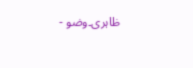ظاہری۔وضو -